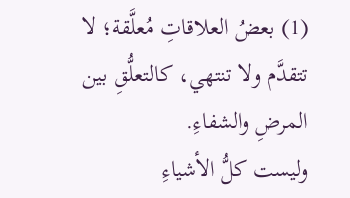(1) بعضُ العلاقاتِ مُعلَّقة؛ لا تتقدَّم ولا تنتهي، كالتعلُّقِ بين المرضِ والشفاءِ.
وليست كلُّ الأشياءِ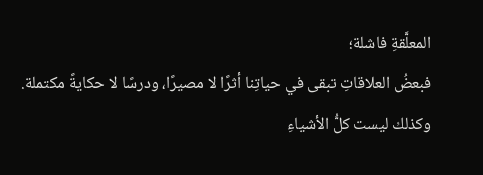المعلَّقةِ فاشلة؛
فبعضُ العلاقاتِ تبقى في حياتِنا أثرًا لا مصيرًا، ودرسًا لا حكايةً مكتملة.
وكذلك ليست كلُّ الأشياءِ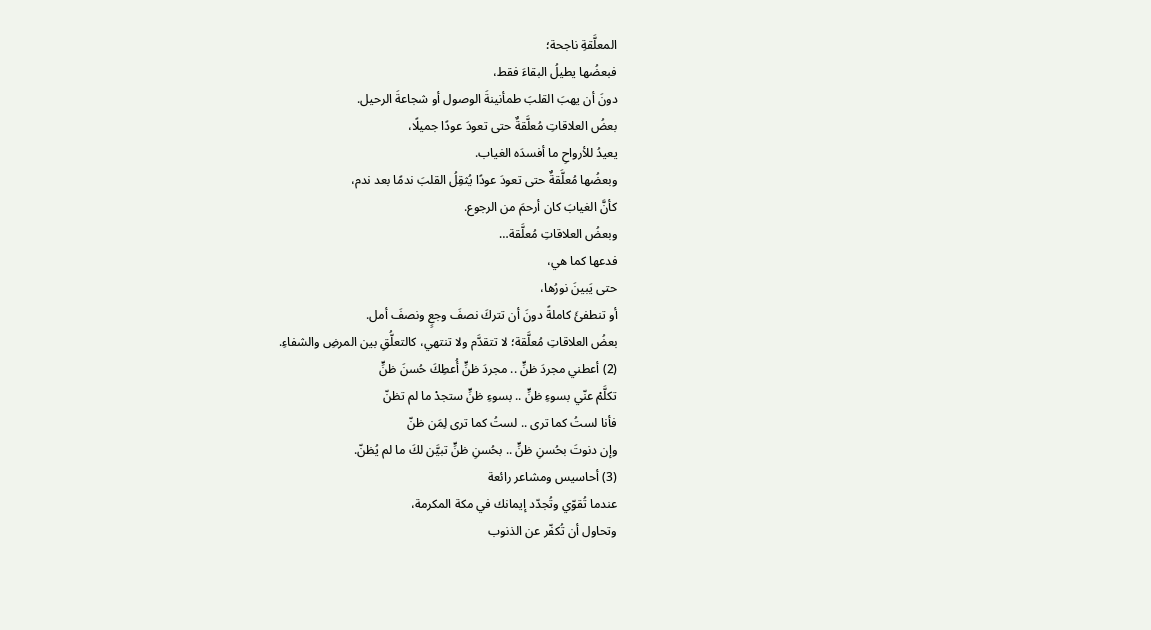المعلَّقةِ ناجحة؛
فبعضُها يطيلُ البقاءَ فقط،
دونَ أن يهبَ القلبَ طمأنينةَ الوصول أو شجاعةَ الرحيل.
بعضُ العلاقاتِ مُعلَّقةٌ حتى تعودَ عودًا جميلًا،
يعيدُ للأرواحِ ما أفسدَه الغياب.
وبعضُها مُعلَّقةٌ حتى تعودَ عودًا يُثقِلُ القلبَ ندمًا بعد ندم،
كأنَّ الغيابَ كان أرحمَ من الرجوع.
وبعضُ العلاقاتِ مُعلَّقة…
فدعها كما هي،
حتى يَبينَ نورُها،
أو تنطفئَ كاملةً دونَ أن تتركَ نصفَ وجعٍ ونصفَ أمل.
بعضُ العلاقاتِ مُعلَّقة؛ لا تتقدَّم ولا تنتهي، كالتعلُّقِ بين المرضِ والشفاءِ.
(2) أعطني مجردَ ظنٍّ .. مجردَ ظنٍّ أُعطِكَ حُسنَ ظنٍّ
تكلَّمْ عنّي بسوءِ ظنٍّ .. بسوءِ ظنٍّ ستجدْ ما لم تظنّ
فأنا لستُ كما ترى .. لستُ كما ترى لِمَن ظنّ
وإن دنوتَ بحُسنِ ظنٍّ .. بحُسنِ ظنٍّ تبيَّن لكَ ما لم يُظنّ.
(3) أحاسيس ومشاعر رائعة
عندما تُقوّي وتُجدّد إيمانك في مكة المكرمة،
وتحاول أن تُكفّر عن الذنوب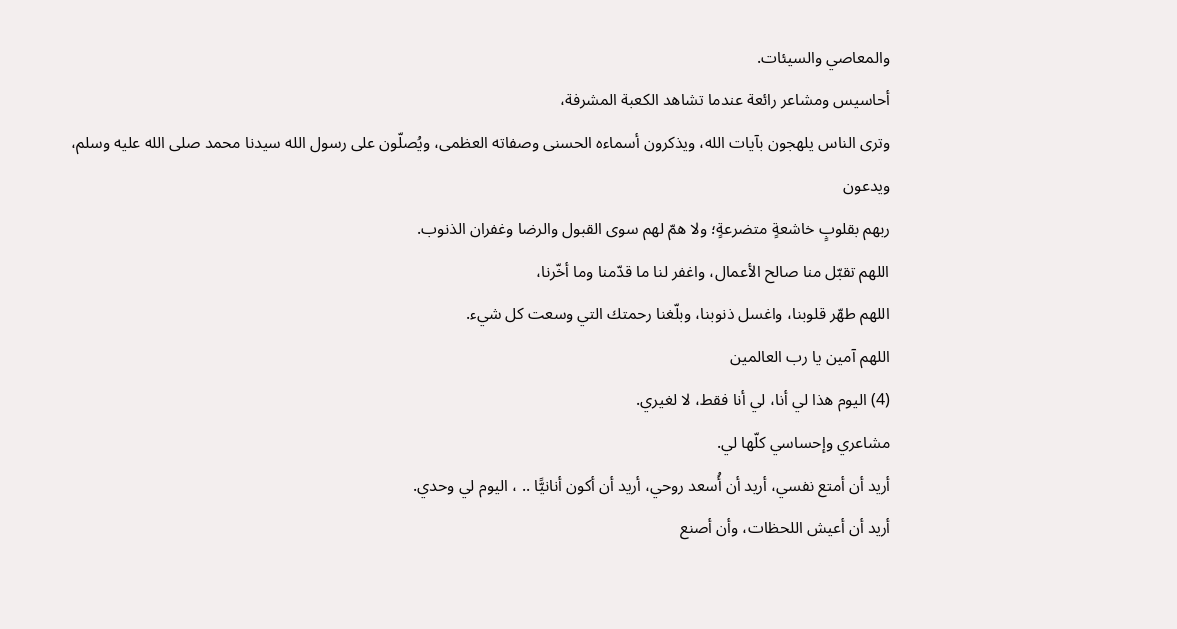والمعاصي والسيئات.
أحاسيس ومشاعر رائعة عندما تشاهد الكعبة المشرفة،
وترى الناس يلهجون بآيات الله، ويذكرون أسماءه الحسنى وصفاته العظمى، ويُصلّون على رسول الله سيدنا محمد صلى الله عليه وسلم، ويدعون
ربهم بقلوبٍ خاشعةٍ متضرعةٍ؛ ولا همّ لهم سوى القبول والرضا وغفران الذنوب.
اللهم تقبّل منا صالح الأعمال، واغفر لنا ما قدّمنا وما أخّرنا،
اللهم طهّر قلوبنا، واغسل ذنوبنا، وبلّغنا رحمتك التي وسعت كل شيء.
اللهم آمين يا رب العالمين
(4) اليوم هذا لي أنا، لي أنا فقط، لا لغيري.
مشاعري وإحساسي كلّها لي.
أريد أن أمتع نفسي، أريد أن أُسعد روحي، أريد أن أكون أنانيًّا .. ، اليوم لي وحدي.
أريد أن أعيش اللحظات، وأن أصنع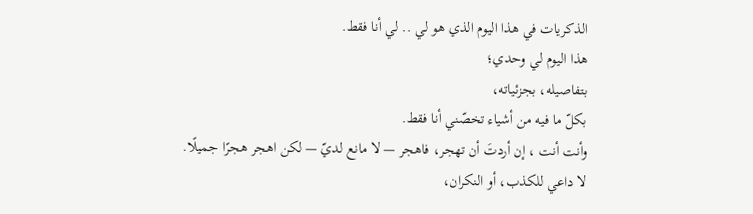الذكريات في هذا اليوم الذي هو لي .. لي أنا فقط.
هذا اليوم لي وحدي؛
بتفاصيله، بجزئياته،
بكلّ ما فيه من أشياء تخصّني أنا فقط.
وأنت أنت ، إن أردتَ أن تهجر، فاهجر — لا مانع لديّ — لكن اهجر هجرًا جميلًا.
لا داعي للكذب، أو النكران،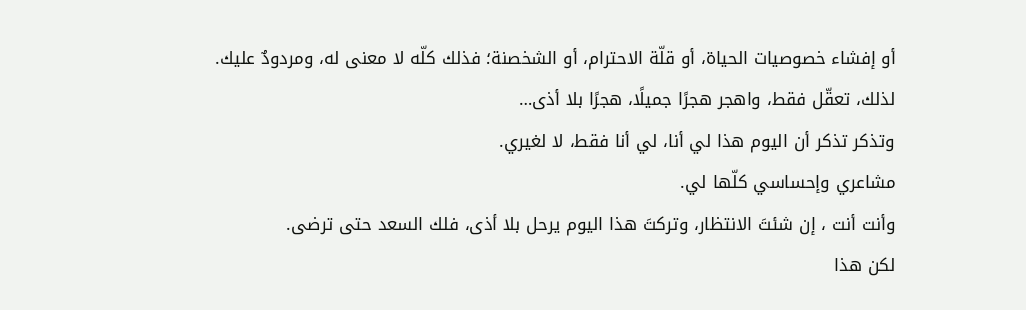أو إفشاء خصوصيات الحياة، أو قلّة الاحترام، أو الشخصنة؛ فذلك كلّه لا معنى له، ومردودٌ عليك.
لذلك، تعقّل فقط، واهجر هجرًا جميلًا، هجرًا بلا أذى…
وتذكر تذكر أن اليوم هذا لي أنا، لي أنا فقط، لا لغيري.
مشاعري وإحساسي كلّها لي.
وأنت أنت ، إن شئتَ الانتظار، وتركتَ هذا اليوم يرحل بلا أذى، فلك السعد حتى ترضى.
لكن هذا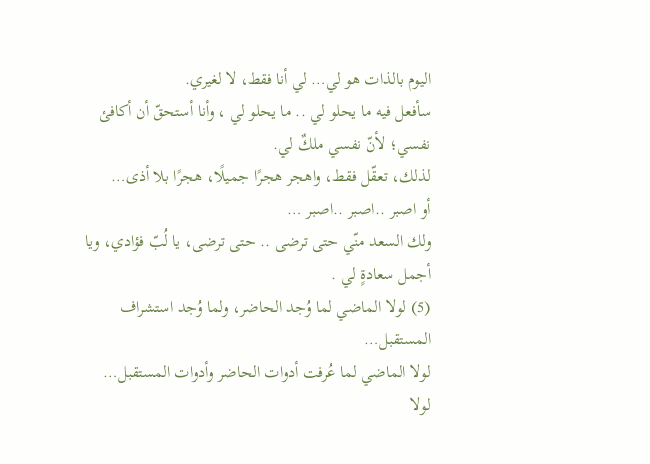اليوم بالذات هو لي… لي أنا فقط، لا لغيري.
سأفعل فيه ما يحلو لي .. ما يحلو لي ، وأنا أستحقّ أن أكافئ نفسي؛ لأنّ نفسي ملكٌ لي.
لذلك، تعقّل فقط، واهجر هجرًا جميلًا، هجرًا بلا أذى…
أو اصبر ..اصبر ..اصبر …
ولك السعد منّي حتى ترضى .. حتى ترضى، يا لُبّ فؤادي، ويا أجمل سعادةٍ لي .
(5) لولا الماضي لما وُجد الحاضر، ولما وُجد استشراف المستقبل…
لولا الماضي لما عُرفت أدوات الحاضر وأدوات المستقبل…
لولا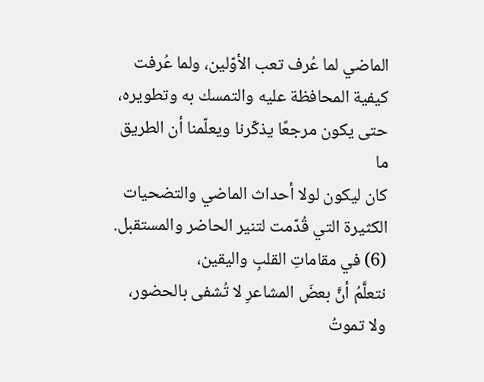الماضي لما عُرف تعب الأوّلين، ولما عُرفت كيفية المحافظة عليه والتمسك به وتطويره، حتى يكون مرجعًا يذكّرنا ويعلّمنا أن الطريق ما
كان ليكون لولا أحداث الماضي والتضحيات الكثيرة التي قُدّمت لتنير الحاضر والمستقبل.
(6) في مقاماتِ القلبِ واليقين،
نتعلَّمُ أنَّ بعضَ المشاعرِ لا تُشفى بالحضور،
ولا تموتُ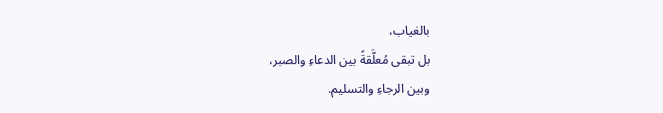بالغياب،
بل تبقى مُعلَّقةً بين الدعاءِ والصبر،
وبين الرجاءِ والتسليم.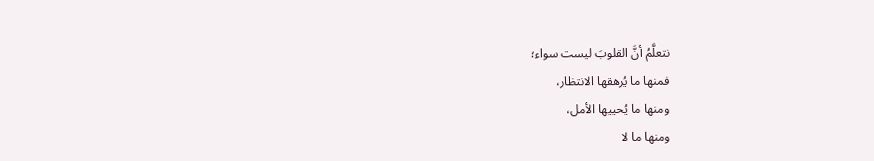نتعلَّمُ أنَّ القلوبَ ليست سواء؛
فمنها ما يُرهقها الانتظار،
ومنها ما يُحييها الأمل،
ومنها ما لا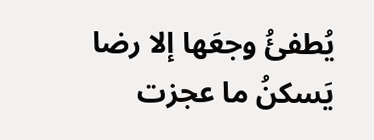يُطفئُ وجعَها إلا رضا يَسكنُ ما عجزت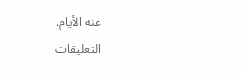عنه الأيام.
التعليقات